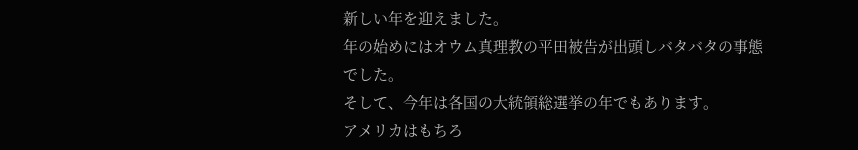新しい年を迎えました。
年の始めにはオウム真理教の平田被告が出頭しバタバタの事態でした。
そして、今年は各国の大統領総選挙の年でもあります。
アメリカはもちろ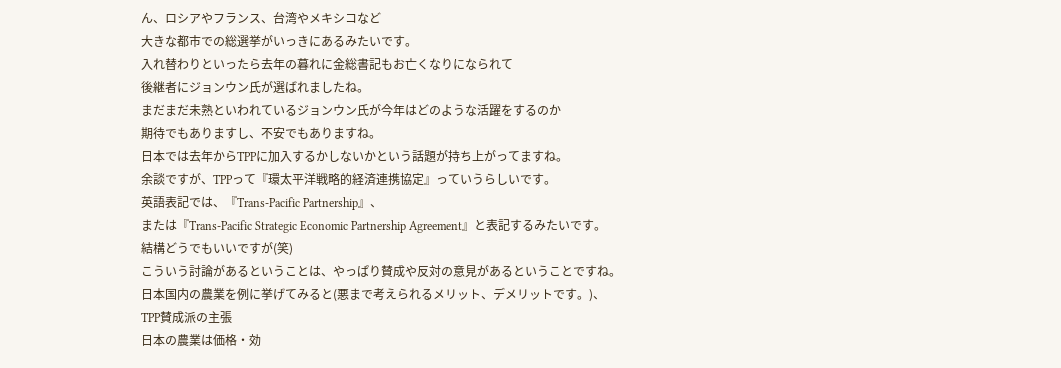ん、ロシアやフランス、台湾やメキシコなど
大きな都市での総選挙がいっきにあるみたいです。
入れ替わりといったら去年の暮れに金総書記もお亡くなりになられて
後継者にジョンウン氏が選ばれましたね。
まだまだ未熟といわれているジョンウン氏が今年はどのような活躍をするのか
期待でもありますし、不安でもありますね。
日本では去年からTPPに加入するかしないかという話題が持ち上がってますね。
余談ですが、TPPって『環太平洋戦略的経済連携協定』っていうらしいです。
英語表記では、『Trans-Pacific Partnership』、
または『Trans-Pacific Strategic Economic Partnership Agreement』と表記するみたいです。
結構どうでもいいですが(笑)
こういう討論があるということは、やっぱり賛成や反対の意見があるということですね。
日本国内の農業を例に挙げてみると(悪まで考えられるメリット、デメリットです。)、
TPP賛成派の主張
日本の農業は価格・効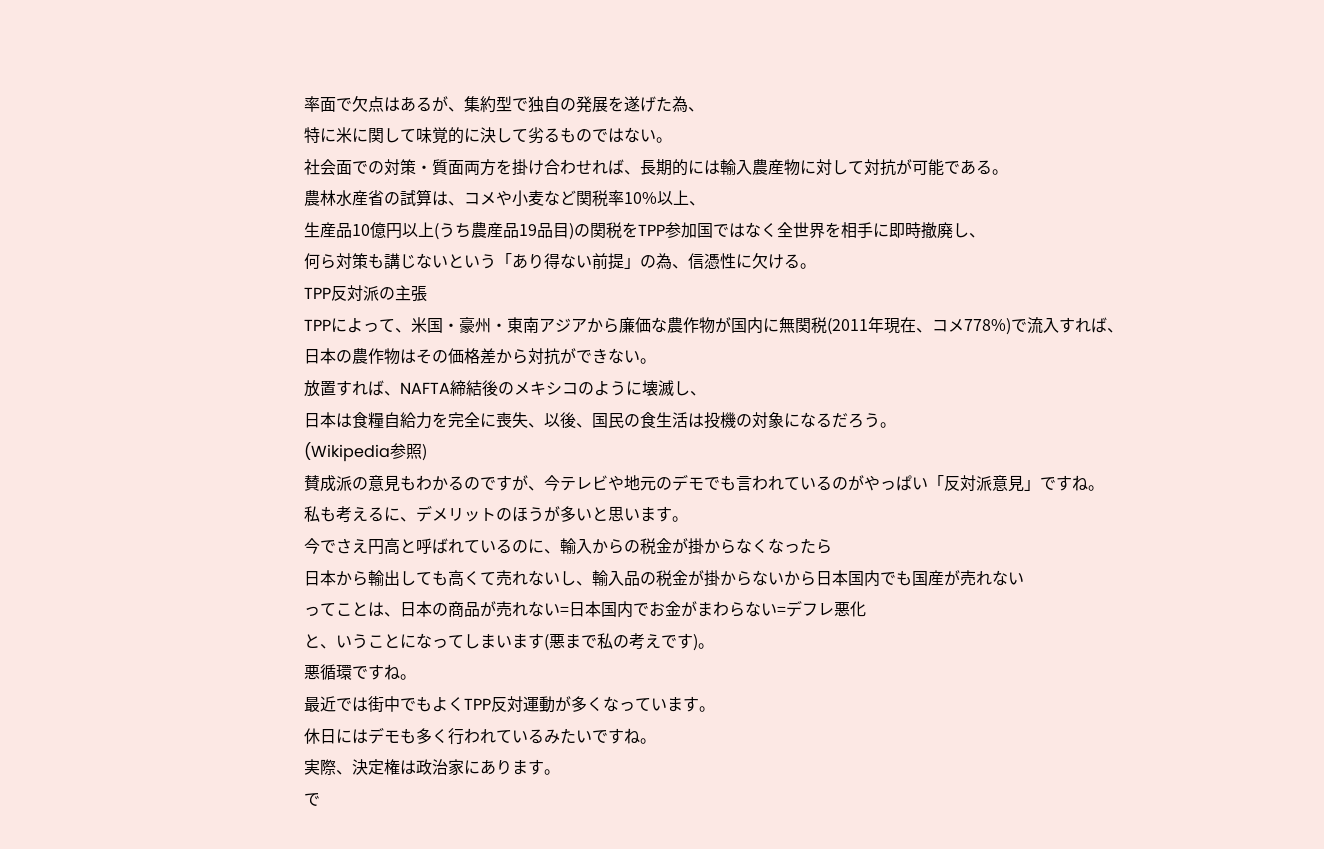率面で欠点はあるが、集約型で独自の発展を遂げた為、
特に米に関して味覚的に決して劣るものではない。
社会面での対策・質面両方を掛け合わせれば、長期的には輸入農産物に対して対抗が可能である。
農林水産省の試算は、コメや小麦など関税率10%以上、
生産品10億円以上(うち農産品19品目)の関税をTPP参加国ではなく全世界を相手に即時撤廃し、
何ら対策も講じないという「あり得ない前提」の為、信憑性に欠ける。
TPP反対派の主張
TPPによって、米国・豪州・東南アジアから廉価な農作物が国内に無関税(2011年現在、コメ778%)で流入すれば、
日本の農作物はその価格差から対抗ができない。
放置すれば、NAFTA締結後のメキシコのように壊滅し、
日本は食糧自給力を完全に喪失、以後、国民の食生活は投機の対象になるだろう。
(Wikipedia参照)
賛成派の意見もわかるのですが、今テレビや地元のデモでも言われているのがやっぱい「反対派意見」ですね。
私も考えるに、デメリットのほうが多いと思います。
今でさえ円高と呼ばれているのに、輸入からの税金が掛からなくなったら
日本から輸出しても高くて売れないし、輸入品の税金が掛からないから日本国内でも国産が売れない
ってことは、日本の商品が売れない=日本国内でお金がまわらない=デフレ悪化
と、いうことになってしまいます(悪まで私の考えです)。
悪循環ですね。
最近では街中でもよくTPP反対運動が多くなっています。
休日にはデモも多く行われているみたいですね。
実際、決定権は政治家にあります。
で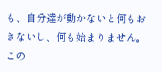も、自分達が動かないと何もおきないし、何も始まりません。
この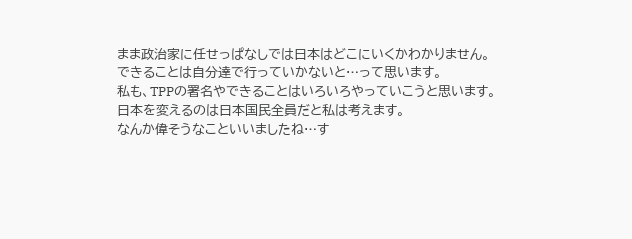まま政治家に任せっぱなしでは日本はどこにいくかわかりません。
できることは自分達で行っていかないと…って思います。
私も、TPPの署名やできることはいろいろやっていこうと思います。
日本を変えるのは日本国民全員だと私は考えます。
なんか偉そうなこといいましたね…す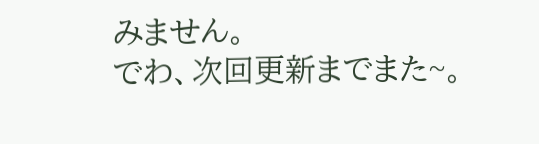みません。
でわ、次回更新までまた~。